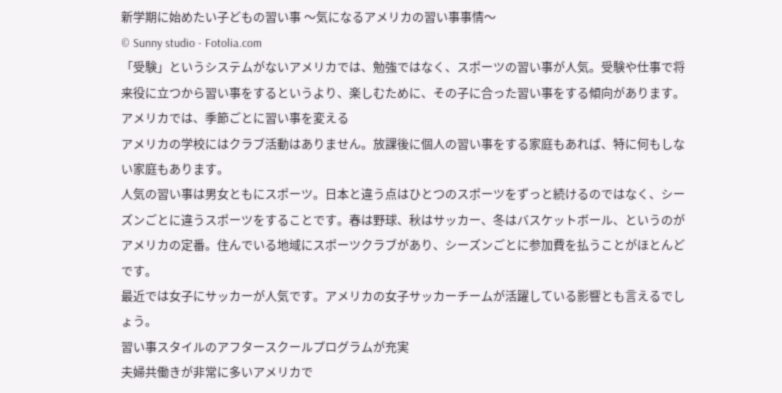新学期に始めたい子どもの習い事 〜気になるアメリカの習い事事情〜
© Sunny studio - Fotolia.com
「受験」というシステムがないアメリカでは、勉強ではなく、スポーツの習い事が人気。受験や仕事で将来役に立つから習い事をするというより、楽しむために、その子に合った習い事をする傾向があります。
アメリカでは、季節ごとに習い事を変える
アメリカの学校にはクラブ活動はありません。放課後に個人の習い事をする家庭もあれば、特に何もしない家庭もあります。
人気の習い事は男女ともにスポーツ。日本と違う点はひとつのスポーツをずっと続けるのではなく、シーズンごとに違うスポーツをすることです。春は野球、秋はサッカー、冬はバスケットボール、というのがアメリカの定番。住んでいる地域にスポーツクラブがあり、シーズンごとに参加費を払うことがほとんどです。
最近では女子にサッカーが人気です。アメリカの女子サッカーチームが活躍している影響とも言えるでしょう。
習い事スタイルのアフタースクールプログラムが充実
夫婦共働きが非常に多いアメリカで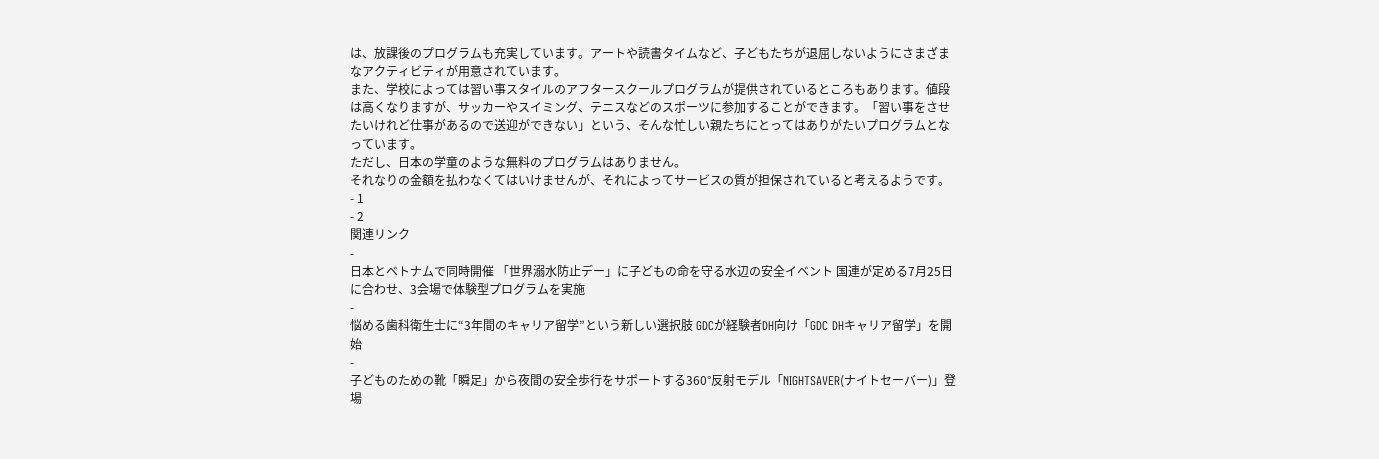は、放課後のプログラムも充実しています。アートや読書タイムなど、子どもたちが退屈しないようにさまざまなアクティビティが用意されています。
また、学校によっては習い事スタイルのアフタースクールプログラムが提供されているところもあります。値段は高くなりますが、サッカーやスイミング、テニスなどのスポーツに参加することができます。「習い事をさせたいけれど仕事があるので送迎ができない」という、そんな忙しい親たちにとってはありがたいプログラムとなっています。
ただし、日本の学童のような無料のプログラムはありません。
それなりの金額を払わなくてはいけませんが、それによってサービスの質が担保されていると考えるようです。
- 1
- 2
関連リンク
-
日本とベトナムで同時開催 「世界溺水防止デー」に子どもの命を守る水辺の安全イベント 国連が定める7月25日に合わせ、3会場で体験型プログラムを実施
-
悩める歯科衛生士に“3年間のキャリア留学”という新しい選択肢 GDCが経験者DH向け「GDC DHキャリア留学」を開始
-
子どものための靴「瞬足」から夜間の安全歩行をサポートする360°反射モデル「NIGHTSAVER(ナイトセーバー)」登場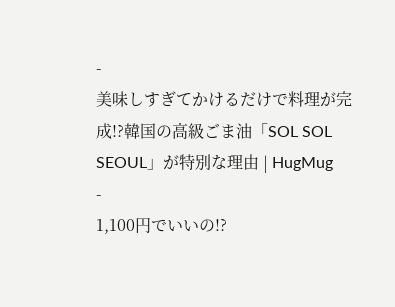-
美味しすぎてかけるだけで料理が完成!?韓国の高級ごま油「SOL SOL SEOUL」が特別な理由 | HugMug
-
1,100円でいいの!?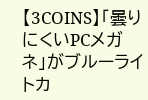【3COINS】「曇りにくいPCメガネ」がブルーライトカ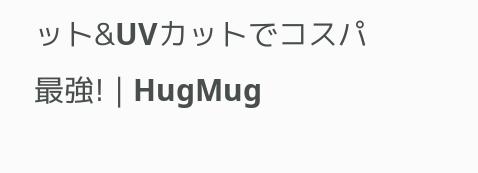ット&UVカットでコスパ最強! | HugMug